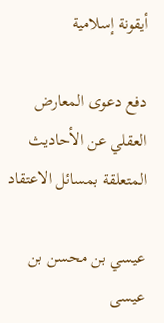أيقونة إسلامية

دفع دعوى المعارض العقلي عن الأحاديث المتعلقة بمسائل الاعتقاد

عيسي بن محسن بن عيسى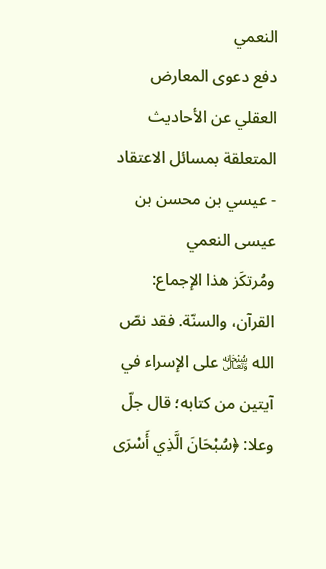النعمي
دفع دعوى المعارض العقلي عن الأحاديث المتعلقة بمسائل الاعتقاد - عيسي بن محسن بن عيسى النعمي
ومُرتكَز هذا الإجماع: القرآن، والسنّة. فقد نصّ الله ﷾ على الإسراء في آيتين من كتابه؛ قال جلّ وعلا: ﴿سُبْحَانَ الَّذِي أَسْرَى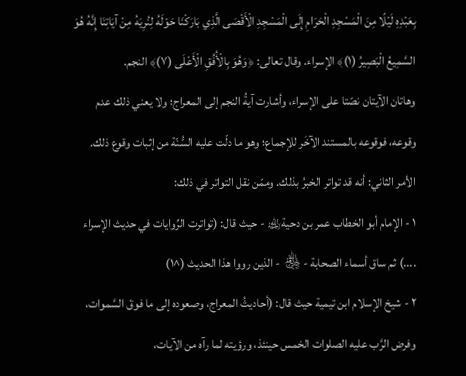بِعَبْدِهِ لَيْلًا مِنَ الْمَسْجِدِ الْحَرَامِ إِلَى الْمَسْجِدِ الْأَقْصَى الَّذِي بَارَكْنَا حَوْلَهُ لِنُرِيَهُ مِنْ آيَاتِنَا إِنَّهُ هُوَ السَّمِيعُ الْبَصِيرُ (١)﴾ الإسراء. وقال تعالى: ﴿وَهُوَ بِالْأُفُقِ الْأَعْلَى (٧)﴾ النجم.
وهاتان الآيتان نصّتا على الإسراء، وأشارت آيةُ النجم إلى المعراج؛ ولا يعني ذلك عدم وقوعه، فوقوعه بالمستند الآخَر للإجماع؛ وهو ما دلّت عليه السُّنّة من إثبات وقوع ذلك.
الأمر الثاني: أنه قد تواتر الخبرُ بذلك. وممّن نقل التواتر في ذلك:
١ - الإمام أبو الخطاب عمر بن دحية﵀ - حيث قال: (تواترت الرِّوايات في حديث الإسراء ....) ثم ساق أسماء الصحابة - ﵃ - الذين رووا هذا الحديث (^١)
٢ - شيخ الإسلام ابن تيمية حيث قال: (أحاديثُ المعراج، وصعوده إلى ما فوقَ السَّموات، وفرض الرَّب عليه الصلوات الخمس حينئذ، ورؤيته لما رآه من الآيات،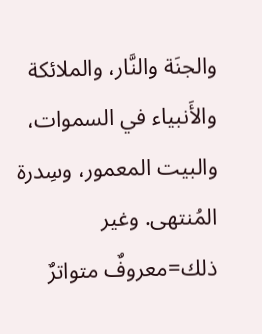والجنَة والنَّار، والملائكة والأَنبياء في السموات، والبيت المعمور، وسِدرة المُنتهى. وغير ذلك=معروفٌ متواترٌ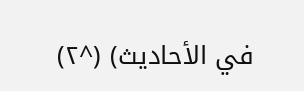في الأحاديث) (^٢)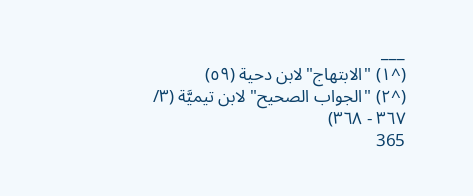___
(^١) "الابتهاج"لابن دحية (٥٩)
(^٢) "الجواب الصحيح" لابن تيميَّة (٣/ ٣٦٧ - ٣٦٨)
365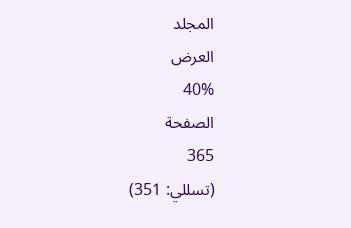المجلد
العرض
40%
الصفحة
365
(تسللي: 351)